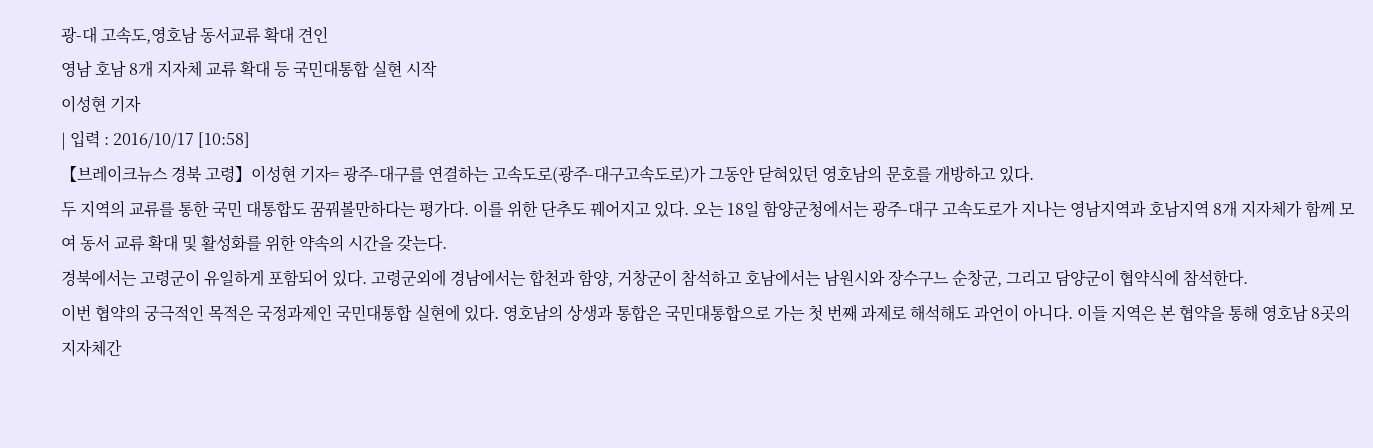광-대 고속도,영호남 동서교류 확대 견인
영남 호남 8개 지자체 교류 확대 등 국민대통합 실현 시작
이성현 기자
| 입력 : 2016/10/17 [10:58]
【브레이크뉴스 경북 고령】이성현 기자= 광주-대구를 연결하는 고속도로(광주-대구고속도로)가 그동안 닫혀있던 영호남의 문호를 개방하고 있다.
두 지역의 교류를 통한 국민 대통합도 꿈꿔볼만하다는 평가다. 이를 위한 단추도 꿰어지고 있다. 오는 18일 함양군청에서는 광주-대구 고속도로가 지나는 영남지역과 호남지역 8개 지자체가 함께 모여 동서 교류 확대 및 활성화를 위한 약속의 시간을 갖는다.
경북에서는 고령군이 유일하게 포함되어 있다. 고령군외에 경남에서는 합천과 함양, 거창군이 참석하고 호남에서는 남원시와 장수구느 순창군, 그리고 담양군이 협약식에 참석한다.
이번 협약의 궁극적인 목적은 국정과제인 국민대통합 실현에 있다. 영호남의 상생과 통합은 국민대통합으로 가는 첫 번째 과제로 해석해도 과언이 아니다. 이들 지역은 본 협약을 통해 영호남 8곳의 지자체간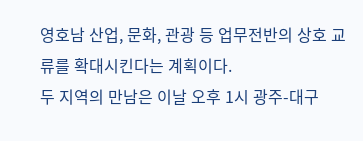영호남 산업, 문화, 관광 등 업무전반의 상호 교류를 확대시킨다는 계획이다.
두 지역의 만남은 이날 오후 1시 광주-대구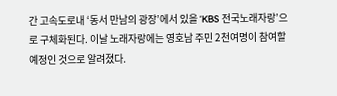간 고속도로내 ‘동서 만남의 광장’에서 있을 ‘KBS 전국노래자랑’으로 구체화된다. 이날 노래자랑에는 영호남 주민 2천여명이 참여할 예정인 것으로 알려졌다.